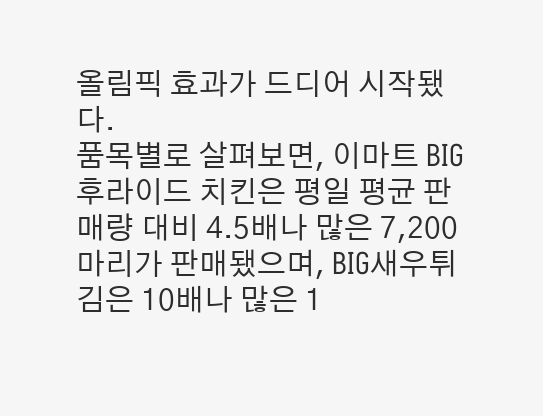올림픽 효과가 드디어 시작됐다.
품목별로 살펴보면, 이마트 BIG 후라이드 치킨은 평일 평균 판매량 대비 4.5배나 많은 7,200마리가 판매됐으며, BIG새우튀김은 10배나 많은 1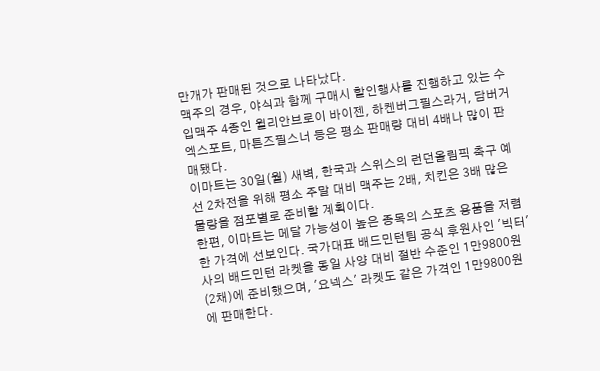만개가 판매된 것으로 나타났다.
맥주의 경우, 야식과 함께 구매시 할인행사를 진행하고 있는 수입맥주 4종인 윌리안브로이 바이젠, 하켄버그필스라거, 담버거엑스포트, 마튼즈필스너 등은 평소 판매량 대비 4배나 많이 판매됐다.
이마트는 30일(월) 새벽, 한국과 스위스의 런던올림픽 축구 예선 2차전을 위해 평소 주말 대비 맥주는 2배, 치킨은 3배 많은 물량을 점포별로 준비할 계획이다.
한편, 이마트는 메달 가능성이 높은 종목의 스포츠 용품을 저렴한 가격에 선보인다. 국가대표 배드민턴팀 공식 후원사인 '빅터'사의 배드민턴 라켓을 동일 사양 대비 절반 수준인 1만9800원(2채)에 준비했으며, '요넥스' 라켓도 같은 가격인 1만9800원에 판매한다.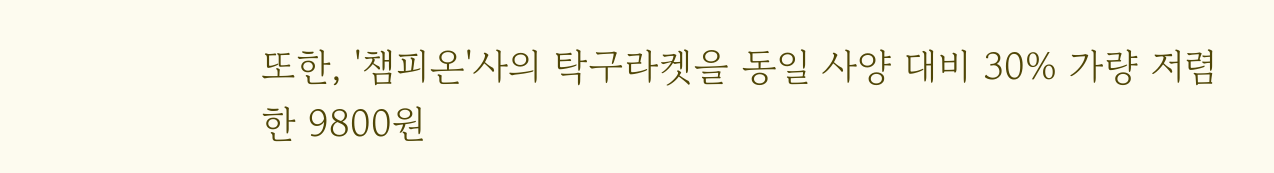또한, '챔피온'사의 탁구라켓을 동일 사양 대비 30% 가량 저렴한 9800원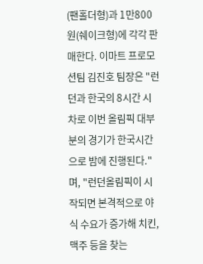(팬홀더형)과 1만800원(쉐이크형)에 각각 판매한다. 이마트 프로모션팀 김진호 팀장은 "런던과 한국의 8시간 시차로 이번 올림픽 대부분의 경기가 한국시간으로 밤에 진행된다."며, "런던올림픽이 시작되면 본격적으로 야식 수요가 증가해 치킨, 맥주 등을 찾는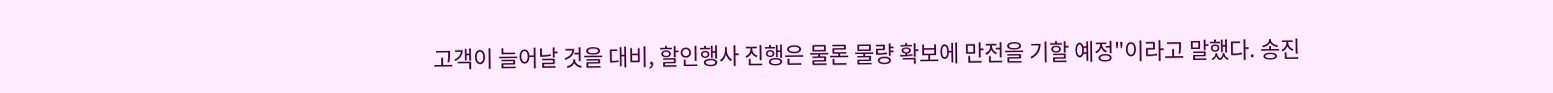고객이 늘어날 것을 대비, 할인행사 진행은 물론 물량 확보에 만전을 기할 예정"이라고 말했다. 송진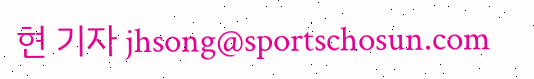현 기자 jhsong@sportschosun.com